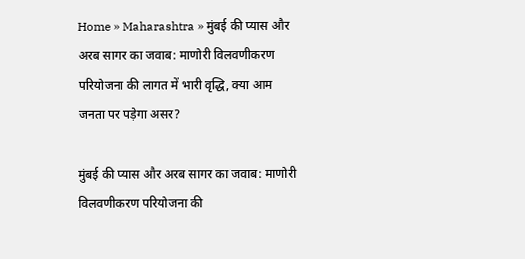Home » Maharashtra » मुंबई की प्यास और अरब सागर का जवाब: माणोरी विलवणीकरण परियोजना की लागत में भारी वृद्धि, क्या आम जनता पर पड़ेगा असर?

मुंबई की प्यास और अरब सागर का जवाब: माणोरी विलवणीकरण परियोजना की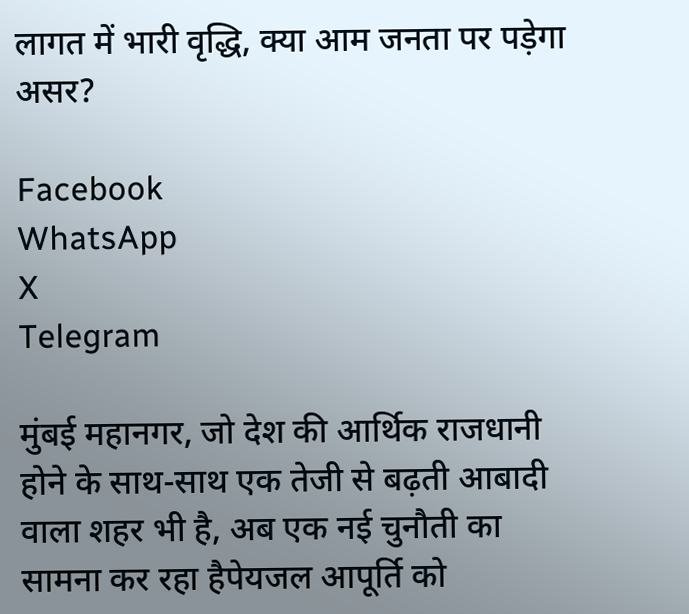लागत में भारी वृद्धि, क्या आम जनता पर पड़ेगा असर?

Facebook
WhatsApp
X
Telegram

मुंबई महानगर, जो देश की आर्थिक राजधानी होने के साथ-साथ एक तेजी से बढ़ती आबादी वाला शहर भी है, अब एक नई चुनौती का सामना कर रहा हैपेयजल आपूर्ति को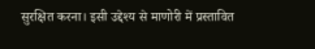सुरक्षित करना। इसी उद्देश्य से माणोरी में प्रस्तावित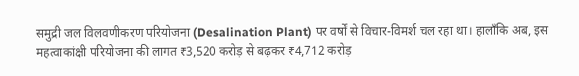समुद्री जल विलवणीकरण परियोजना (Desalination Plant) पर वर्षों से विचार-विमर्श चल रहा था। हालाँकि अब, इस महत्वाकांक्षी परियोजना की लागत ₹3,520 करोड़ से बढ़कर ₹4,712 करोड़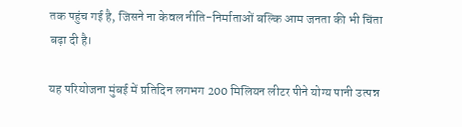तक पहुंच गई है, जिसने ना केवल नीति-निर्माताओं बल्कि आम जनता की भी चिंता बढ़ा दी है।

यह परियोजना मुंबई में प्रतिदिन लगभग 200 मिलियन लीटर पीने योग्य पानी उत्पन्न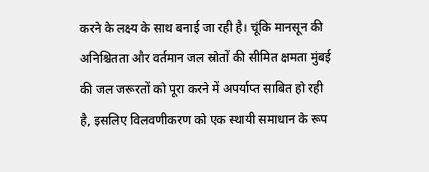करने के लक्ष्य के साथ बनाई जा रही है। चूंकि मानसून की अनिश्चितता और वर्तमान जल स्रोतों की सीमित क्षमता मुंबई की जल जरूरतों को पूरा करने में अपर्याप्त साबित हो रही है, इसलिए विलवणीकरण को एक स्थायी समाधान के रूप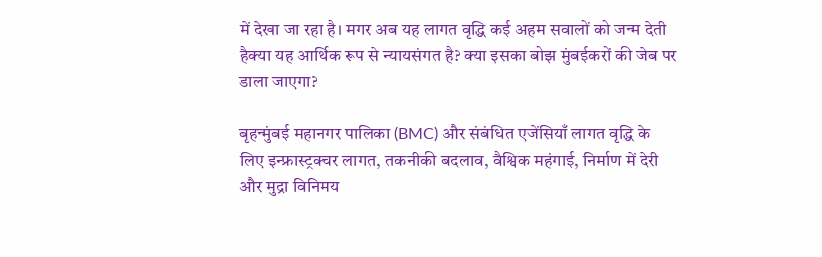में देखा जा रहा है। मगर अब यह लागत वृद्धि कई अहम सवालों को जन्म देती हैक्या यह आर्थिक रूप से न्यायसंगत है? क्या इसका बोझ मुंबईकरों की जेब पर डाला जाएगा?

बृहन्मुंबई महानगर पालिका (BMC) और संबंधित एजेंसियाँ लागत वृद्धि के लिए इन्फ्रास्ट्रक्चर लागत, तकनीकी बदलाव, वैश्विक महंगाई, निर्माण में देरी और मुद्रा विनिमय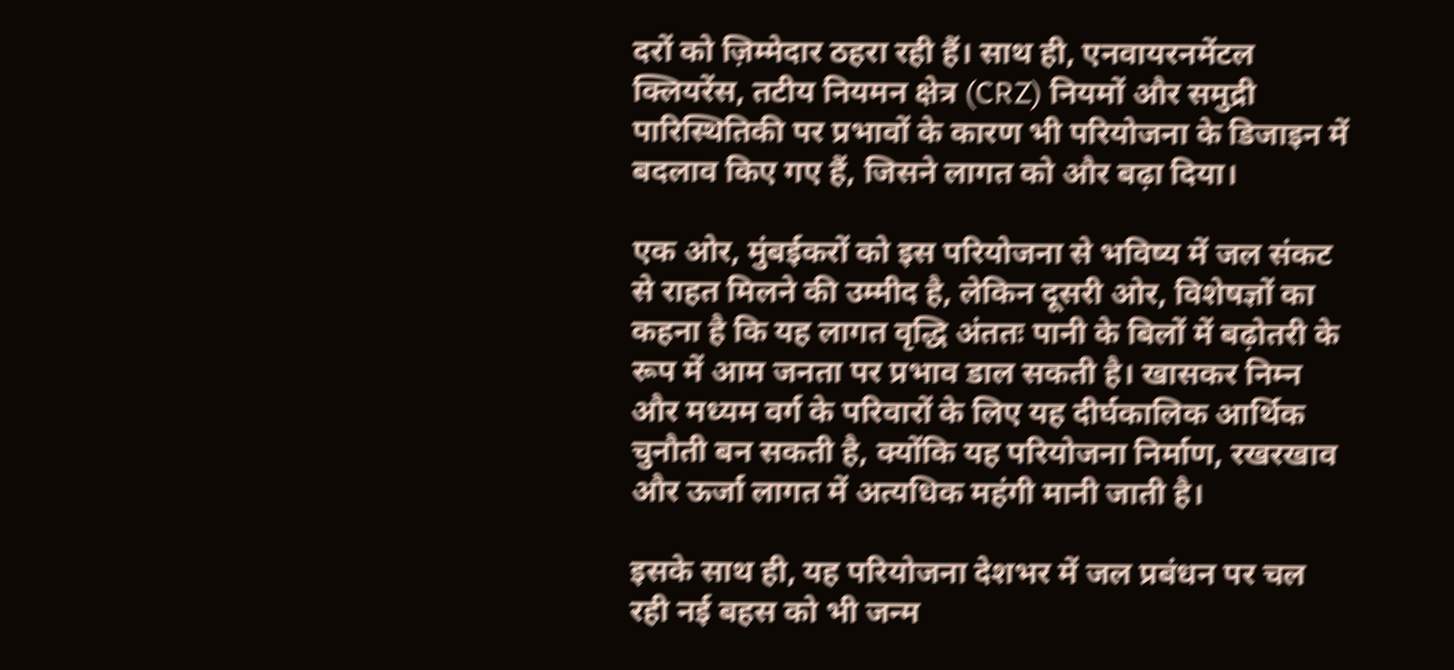दरों को ज़िम्मेदार ठहरा रही हैं। साथ ही, एनवायरनमेंटल क्लियरेंस, तटीय नियमन क्षेत्र (CRZ) नियमों और समुद्री पारिस्थितिकी पर प्रभावों के कारण भी परियोजना के डिजाइन में बदलाव किए गए हैं, जिसने लागत को और बढ़ा दिया।

एक ओर, मुंबईकरों को इस परियोजना से भविष्य में जल संकट से राहत मिलने की उम्मीद है, लेकिन दूसरी ओर, विशेषज्ञों का कहना है कि यह लागत वृद्धि अंततः पानी के बिलों में बढ़ोतरी के रूप में आम जनता पर प्रभाव डाल सकती है। खासकर निम्न और मध्यम वर्ग के परिवारों के लिए यह दीर्घकालिक आर्थिक चुनौती बन सकती है, क्योंकि यह परियोजना निर्माण, रखरखाव और ऊर्जा लागत में अत्यधिक महंगी मानी जाती है।

इसके साथ ही, यह परियोजना देशभर में जल प्रबंधन पर चल रही नई बहस को भी जन्म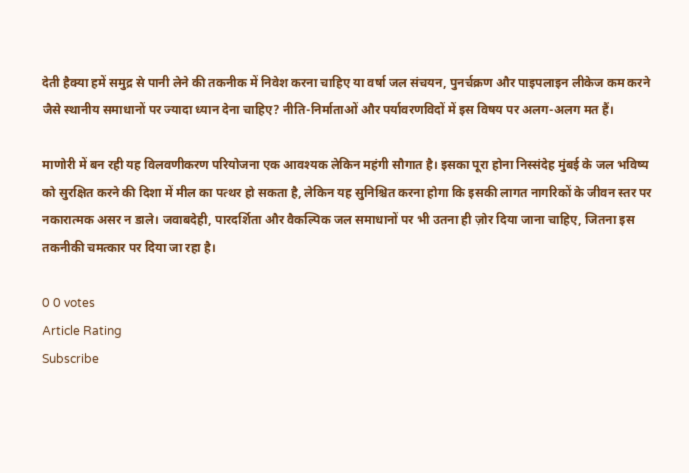देती हैक्या हमें समुद्र से पानी लेने की तकनीक में निवेश करना चाहिए या वर्षा जल संचयन, पुनर्चक्रण और पाइपलाइन लीकेज कम करने जैसे स्थानीय समाधानों पर ज्यादा ध्यान देना चाहिए? नीति-निर्माताओं और पर्यावरणविदों में इस विषय पर अलग-अलग मत हैं।

माणोरी में बन रही यह विलवणीकरण परियोजना एक आवश्यक लेकिन महंगी सौगात है। इसका पूरा होना निस्संदेह मुंबई के जल भविष्य को सुरक्षित करने की दिशा में मील का पत्थर हो सकता है, लेकिन यह सुनिश्चित करना होगा कि इसकी लागत नागरिकों के जीवन स्तर पर नकारात्मक असर न डाले। जवाबदेही, पारदर्शिता और वैकल्पिक जल समाधानों पर भी उतना ही ज़ोर दिया जाना चाहिए, जितना इस तकनीकी चमत्कार पर दिया जा रहा है।

0 0 votes
Article Rating
Subscribe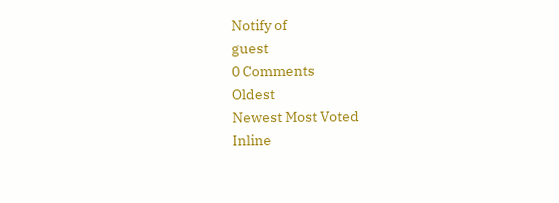Notify of
guest
0 Comments
Oldest
Newest Most Voted
Inline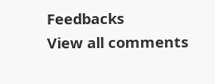Feedbacks
View all comments